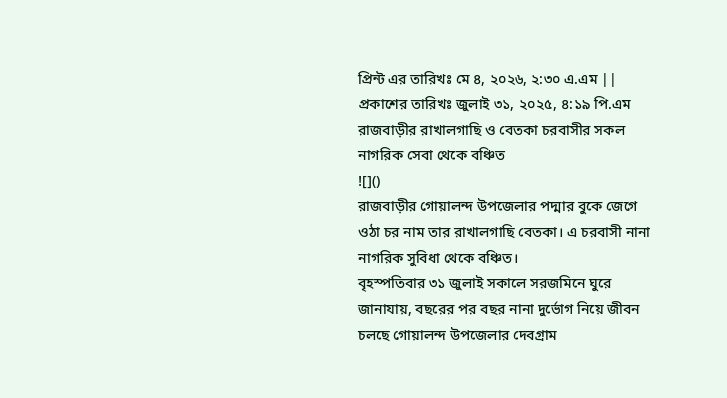প্রিন্ট এর তারিখঃ মে ৪, ২০২৬, ২:৩০ এ.এম || প্রকাশের তারিখঃ জুলাই ৩১, ২০২৫, ৪:১৯ পি.এম
রাজবাড়ীর রাখালগাছি ও বেতকা চরবাসীর সকল নাগরিক সেবা থেকে বঞ্চিত
![]()
রাজবাড়ীর গোয়ালন্দ উপজেলার পদ্মার বুকে জেগে ওঠা চর নাম তার রাখালগাছি বেতকা। এ চরবাসী নানা নাগরিক সুবিধা থেকে বঞ্চিত।
বৃহস্পতিবার ৩১ জুলাই সকালে সরজমিনে ঘুরে জানাযায়, বছরের পর বছর নানা দুর্ভোগ নিয়ে জীবন চলছে গোয়ালন্দ উপজেলার দেবগ্রাম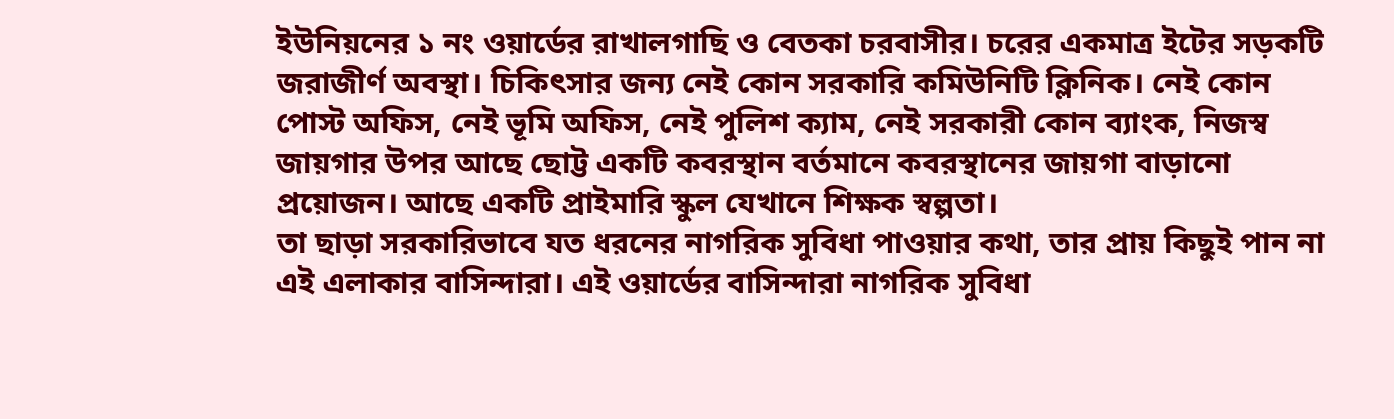ইউনিয়নের ১ নং ওয়ার্ডের রাখালগাছি ও বেতকা চরবাসীর। চরের একমাত্র ইটের সড়কটি জরাজীর্ণ অবস্থা। চিকিৎসার জন্য নেই কোন সরকারি কমিউনিটি ক্লিনিক। নেই কোন পোস্ট অফিস, নেই ভূমি অফিস, নেই পুলিশ ক্যাম, নেই সরকারী কোন ব্যাংক, নিজস্ব জায়গার উপর আছে ছোট্ট একটি কবরস্থান বর্তমানে কবরস্থানের জায়গা বাড়ানো প্রয়োজন। আছে একটি প্রাইমারি স্কুল যেখানে শিক্ষক স্বল্পতা।
তা ছাড়া সরকারিভাবে যত ধরনের নাগরিক সুবিধা পাওয়ার কথা, তার প্রায় কিছুই পান না এই এলাকার বাসিন্দারা। এই ওয়ার্ডের বাসিন্দারা নাগরিক সুবিধা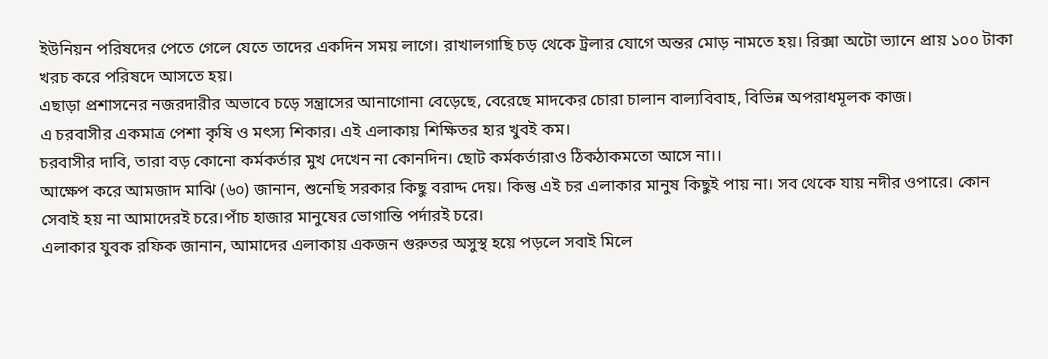ইউনিয়ন পরিষদের পেতে গেলে যেতে তাদের একদিন সময় লাগে। রাখালগাছি চড় থেকে ট্রলার যোগে অন্তর মোড় নামতে হয়। রিক্সা অটো ভ্যানে প্রায় ১০০ টাকা খরচ করে পরিষদে আসতে হয়।
এছাড়া প্রশাসনের নজরদারীর অভাবে চড়ে সন্ত্রাসের আনাগোনা বেড়েছে, বেরেছে মাদকের চোরা চালান বাল্যবিবাহ, বিভিন্ন অপরাধমূলক কাজ।
এ চরবাসীর একমাত্র পেশা কৃষি ও মৎস্য শিকার। এই এলাকায় শিক্ষিতর হার খুবই কম।
চরবাসীর দাবি, তারা বড় কোনো কর্মকর্তার মুখ দেখেন না কোনদিন। ছোট কর্মকর্তারাও ঠিকঠাকমতো আসে না।।
আক্ষেপ করে আমজাদ মাঝি (৬০) জানান, শুনেছি সরকার কিছু বরাদ্দ দেয়। কিন্তু এই চর এলাকার মানুষ কিছুই পায় না। সব থেকে যায় নদীর ওপারে। কোন সেবাই হয় না আমাদেরই চরে।পাঁচ হাজার মানুষের ভোগান্তি পর্দারই চরে।
এলাকার যুবক রফিক জানান, আমাদের এলাকায় একজন গুরুতর অসুস্থ হয়ে পড়লে সবাই মিলে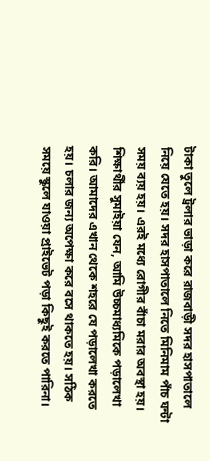টাকা তুলে ট্রলার ভাড়া করে রাজবাড়ী সদর হাসপাতালে নিয়ে যেতে হয়। সদর হাসপাতালে নিতে মিনিমাম পাঁচ ঘন্টা সময় ব্যয় হয়। এরই মধ্যে রোগীর বাঁচা মরার অবস্থা হয়।
শিক্ষার্থীর সুমাইয়া যেন, আমি উচ্চমাধ্যমিকে পড়ালেখা করি। আমাদের এখান থেকে শহরে যে পড়ালেখা করতে হয়। চলার জন্য অপেক্ষা করে বসে থাকতে হয়। সঠিক সময়ে স্কুলে যাওয়া প্রাইভেট পড়া কিছুই করতে পারিনা।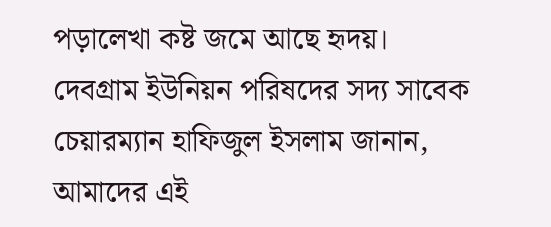পড়ালেখা কষ্ট জমে আছে হৃদয়।
দেবগ্রাম ইউনিয়ন পরিষদের সদ্য সাবেক চেয়ারম্যান হাফিজুল ইসলাম জানান, আমাদের এই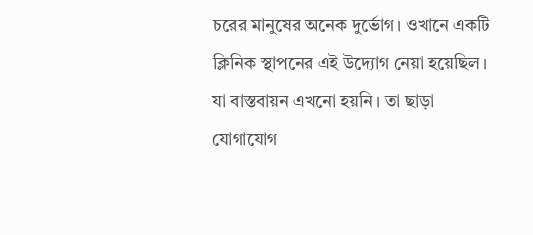চরের মানুষের অনেক দুর্ভোগ। ওখানে একটি ক্লিনিক স্থাপনের এই উদ্যোগ নেয়া হয়েছিল। যা বাস্তবায়ন এখনো হয়নি। তা ছাড়া যোগাযোগ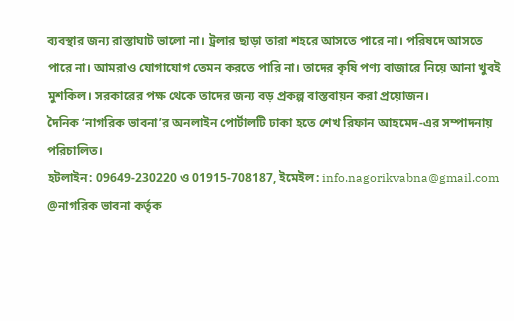ব্যবস্থার জন্য রাস্তাঘাট ভালো না। ট্রলার ছাড়া তারা শহরে আসতে পারে না। পরিষদে আসতে পারে না। আমরাও যোগাযোগ তেমন করতে পারি না। তাদের কৃষি পণ্য বাজারে নিয়ে আনা খুবই মুশকিল। সরকারের পক্ষ থেকে তাদের জন্য বড় প্রকল্প বাস্তবায়ন করা প্রয়োজন।
দৈনিক ‘নাগরিক ভাবনা’র অনলাইন পোর্টালটি ঢাকা হতে শেখ রিফান আহমেদ-এর সম্পাদনায় পরিচালিত।
হটলাইন: 09649-230220 ও 01915-708187, ইমেইল: info.nagorikvabna@gmail.com
@নাগরিক ভাবনা কর্তৃক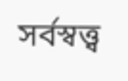সর্বস্বত্ত্ব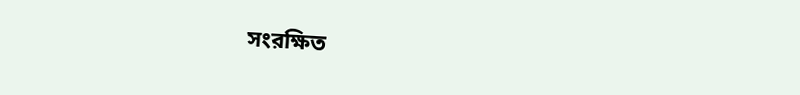সংরক্ষিত